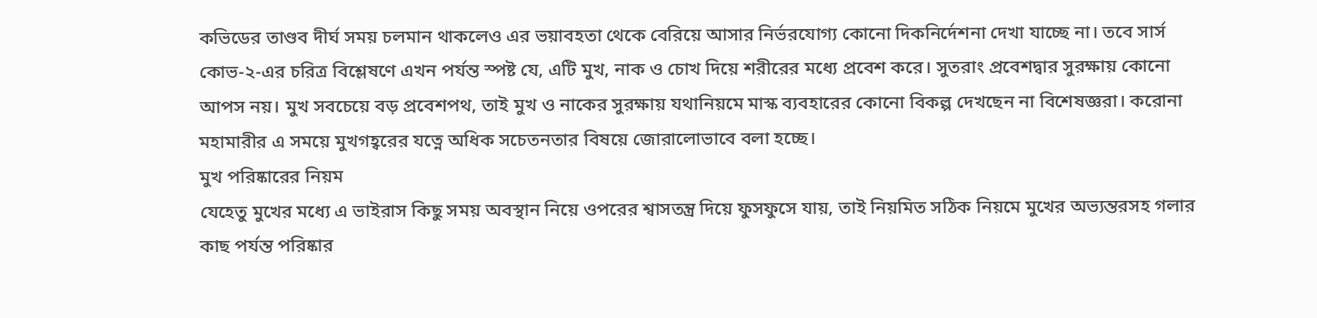কভিডের তাণ্ডব দীর্ঘ সময় চলমান থাকলেও এর ভয়াবহতা থেকে বেরিয়ে আসার নির্ভরযোগ্য কোনো দিকনির্দেশনা দেখা যাচ্ছে না। তবে সার্স কোভ-২-এর চরিত্র বিশ্লেষণে এখন পর্যন্ত স্পষ্ট যে, এটি মুখ, নাক ও চোখ দিয়ে শরীরের মধ্যে প্রবেশ করে। সুতরাং প্রবেশদ্বার সুরক্ষায় কোনো আপস নয়। মুখ সবচেয়ে বড় প্রবেশপথ, তাই মুখ ও নাকের সুরক্ষায় যথানিয়মে মাস্ক ব্যবহারের কোনো বিকল্প দেখছেন না বিশেষজ্ঞরা। করোনা মহামারীর এ সময়ে মুখগহ্বরের যত্নে অধিক সচেতনতার বিষয়ে জোরালোভাবে বলা হচ্ছে।
মুখ পরিষ্কারের নিয়ম
যেহেতু মুখের মধ্যে এ ভাইরাস কিছু সময় অবস্থান নিয়ে ওপরের শ্বাসতন্ত্র দিয়ে ফুসফুসে যায়, তাই নিয়মিত সঠিক নিয়মে মুখের অভ্যন্তরসহ গলার কাছ পর্যন্ত পরিষ্কার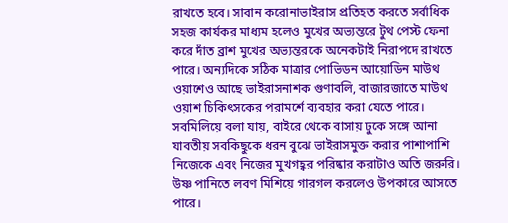রাখতে হবে। সাবান করোনাভাইরাস প্রতিহত করতে সর্বাধিক সহজ কার্যকর মাধ্যম হলেও মুখের অভ্যন্তরে টুথ পেস্ট ফেনা করে দাঁত ব্রাশ মুখের অভ্যন্তরকে অনেকটাই নিরাপদে রাখতে পারে। অন্যদিকে সঠিক মাত্রার পোভিডন আয়োডিন মাউথ ওয়াশেও আছে ভাইরাসনাশক গুণাবলি, বাজারজাতে মাউথ ওয়াশ চিকিৎসকের পরামর্শে ব্যবহার করা যেতে পারে। সবমিলিয়ে বলা যায়, বাইরে থেকে বাসায় ঢুকে সঙ্গে আনা যাবতীয় সবকিছুকে ধরন বুঝে ভাইরাসমুক্ত করার পাশাপাশি নিজেকে এবং নিজের মুখগহ্বর পরিষ্কার করাটাও অতি জরুরি। উষ্ণ পানিতে লবণ মিশিয়ে গারগল করলেও উপকারে আসতে পারে।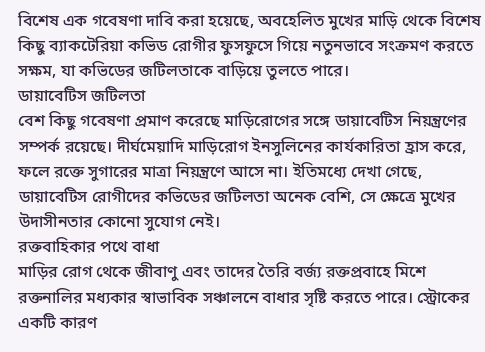বিশেষ এক গবেষণা দাবি করা হয়েছে, অবহেলিত মুখের মাড়ি থেকে বিশেষ কিছু ব্যাকটেরিয়া কভিড রোগীর ফুসফুসে গিয়ে নতুনভাবে সংক্রমণ করতে সক্ষম, যা কভিডের জটিলতাকে বাড়িয়ে তুলতে পারে।
ডায়াবেটিস জটিলতা
বেশ কিছু গবেষণা প্রমাণ করেছে মাড়িরোগের সঙ্গে ডায়াবেটিস নিয়ন্ত্রণের সম্পর্ক রয়েছে। দীর্ঘমেয়াদি মাড়িরোগ ইনসুলিনের কার্যকারিতা হ্রাস করে, ফলে রক্তে সুগারের মাত্রা নিয়ন্ত্রণে আসে না। ইতিমধ্যে দেখা গেছে, ডায়াবেটিস রোগীদের কভিডের জটিলতা অনেক বেশি, সে ক্ষেত্রে মুখের উদাসীনতার কোনো সুযোগ নেই।
রক্তবাহিকার পথে বাধা
মাড়ির রোগ থেকে জীবাণু এবং তাদের তৈরি বর্জ্য রক্তপ্রবাহে মিশে রক্তনালির মধ্যকার স্বাভাবিক সঞ্চালনে বাধার সৃষ্টি করতে পারে। স্ট্রোকের একটি কারণ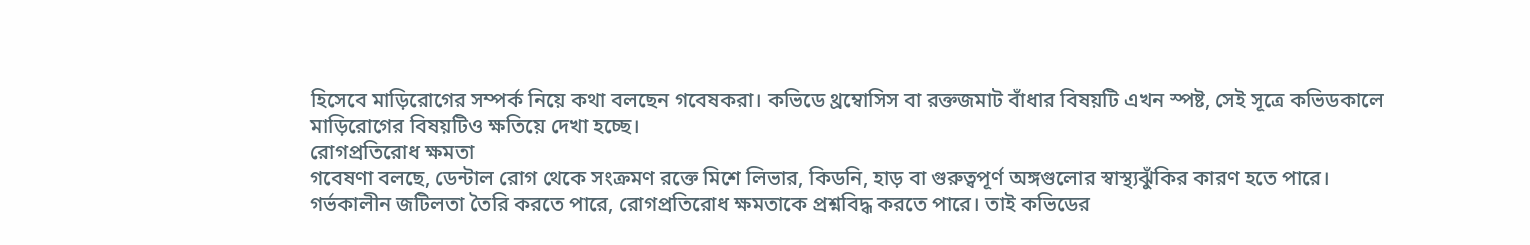হিসেবে মাড়িরোগের সম্পর্ক নিয়ে কথা বলছেন গবেষকরা। কভিডে থ্রম্বোসিস বা রক্তজমাট বাঁধার বিষয়টি এখন স্পষ্ট, সেই সূত্রে কভিডকালে মাড়িরোগের বিষয়টিও ক্ষতিয়ে দেখা হচ্ছে।
রোগপ্রতিরোধ ক্ষমতা
গবেষণা বলছে, ডেন্টাল রোগ থেকে সংক্রমণ রক্তে মিশে লিভার, কিডনি, হাড় বা গুরুত্বপূর্ণ অঙ্গগুলোর স্বাস্থ্যঝুঁকির কারণ হতে পারে। গর্ভকালীন জটিলতা তৈরি করতে পারে, রোগপ্রতিরোধ ক্ষমতাকে প্রশ্নবিদ্ধ করতে পারে। তাই কভিডের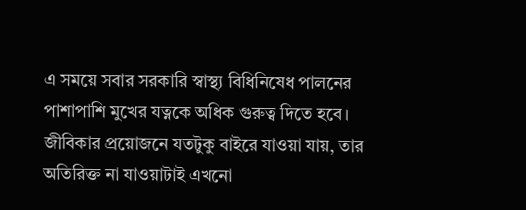এ সময়ে সবার সরকারি স্বাস্থ্য বিধিনিষেধ পালনের পাশাপাশি মুখের যত্নকে অধিক গুরুত্ব দিতে হবে। জীবিকার প্রয়োজনে যতটুকু বাইরে যাওয়া যায়, তার অতিরিক্ত না যাওয়াটাই এখনো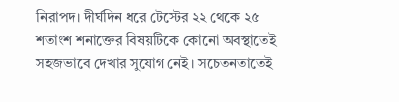নিরাপদ। দীর্ঘদিন ধরে টেস্টের ২২ থেকে ২৫ শতাংশ শনাক্তের বিষয়টিকে কোনো অবস্থাতেই সহজভাবে দেখার সুযোগ নেই। সচেতনতাতেই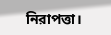নিরাপত্তা।